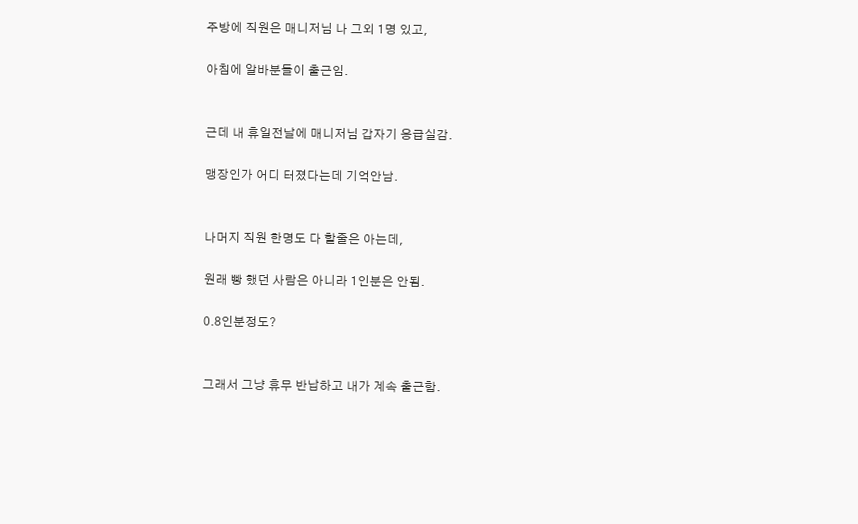주방에 직원은 매니저님 나 그외 1명 있고,

아침에 알바분들이 출근임.


근데 내 휴일전날에 매니저님 갑자기 응급실감.

맹장인가 어디 터졌다는데 기억안남.


나머지 직원 한명도 다 할줄은 아는데,

원래 빵 했던 사람은 아니라 1인분은 안됨.

0.8인분정도?


그래서 그냥 휴무 반납하고 내가 계속 출근함.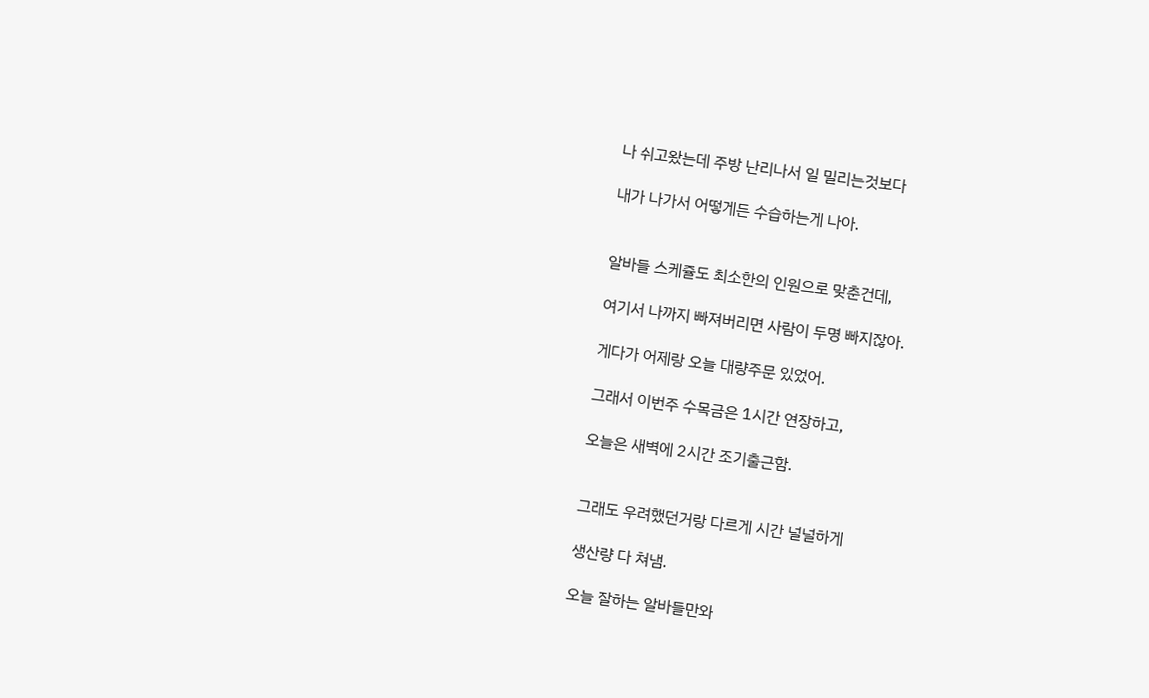나 쉬고왔는데 주방 난리나서 일 밀리는것보다

내가 나가서 어떻게든 수습하는게 나아.


알바들 스케쥴도 최소한의 인원으로 맞춘건데,

여기서 나까지 빠져버리면 사람이 두명 빠지잖아.

게다가 어제랑 오늘 대량주문 있었어.

그래서 이번주 수목금은 1시간 연장하고,

오늘은 새벽에 2시간 조기출근함.


그래도 우려했던거랑 다르게 시간 널널하게

생산량 다 쳐냄.

오늘 잘하는 알바들만와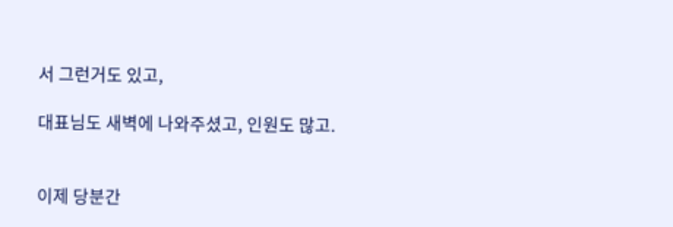서 그런거도 있고,

대표님도 새벽에 나와주셨고, 인원도 많고.


이제 당분간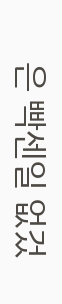은 빡센일 없겄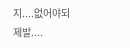지....없어야되 제발....